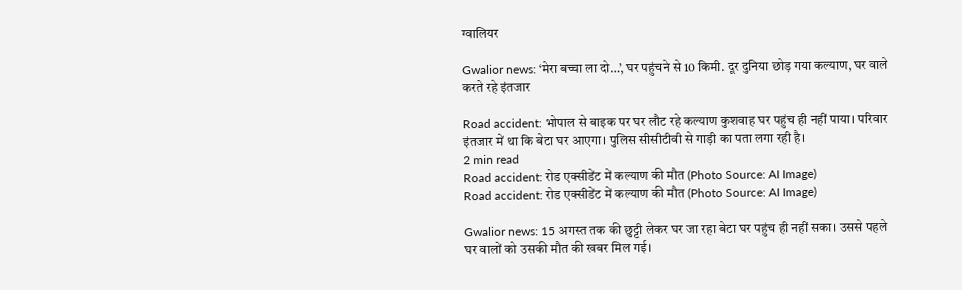ग्वालियर

Gwalior news: ‘मेरा बच्चा ला दो…’, घर पहुंचने से 10 किमी. दूर दुनिया छोड़ गया कल्याण, घर वाले करते रहे इंतजार

Road accident: भोपाल से बाइक पर घर लौट रहे कल्याण कुशवाह घर पहुंच ही नहीं पाया। परिवार इंतजार में था कि बेटा घर आएगा। पुलिस सीसीटीवी से गाड़ी का पता लगा रही है।
2 min read
Road accident: रोड एक्सीडेंट में कल्याण की मौत (Photo Source: AI Image)
Road accident: रोड एक्सीडेंट में कल्याण की मौत (Photo Source: AI Image)

Gwalior news: 15 अगस्त तक की छुट्टी लेकर घर जा रहा बेटा घर पहुंच ही नहीं सका। उससे पहले घर वालों को उसकी मौत की खबर मिल गई।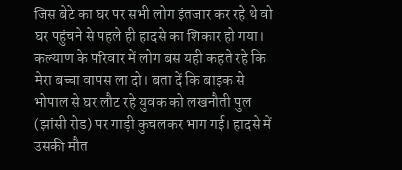जिस बेटे का घर पर सभी लोग इंतजार कर रहे थे वो घर पहुंचने से पहले ही हादसे का शिकार हो गया। कल्याण के परिवार में लोग बस यही कहते रहे कि मेरा बच्चा वापस ला दो। बता दें कि बाइक से भोपाल से घर लौट रहे युवक को लखनौती पुल (झांसी रोड) पर गाड़ी कुचलकर भाग गई। हादसे में उसकी मौत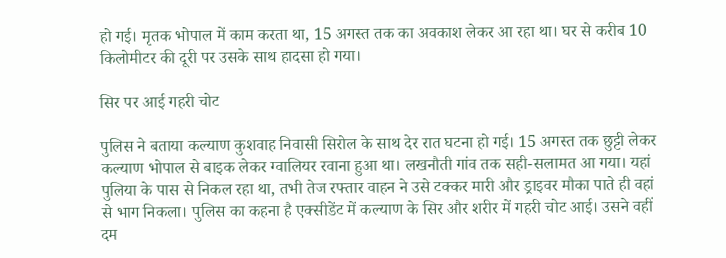हो गई। मृतक भोपाल में काम करता था, 15 अगस्त तक का अवकाश लेकर आ रहा था। घर से करीब 10 किलोमीटर की दूरी पर उसके साथ हादसा हो गया।

सिर पर आई गहरी चोट

पुलिस ने बताया कल्याण कुशवाह निवासी सिरोल के साथ देर रात घटना हो गई। 15 अगस्त तक छुट्टी लेकर कल्याण भोपाल से बाइक लेकर ग्वालियर रवाना हुआ था। लखनौती गांव तक सही-सलामत आ गया। यहां पुलिया के पास से निकल रहा था, तभी तेज रफ्तार वाहन ने उसे टक्कर मारी और ड्राइवर मौका पाते ही वहां से भाग निकला। पुलिस का कहना है एक्सीडेंट में कल्याण के सिर और शरीर में गहरी चोट आई। उसने वहीं दम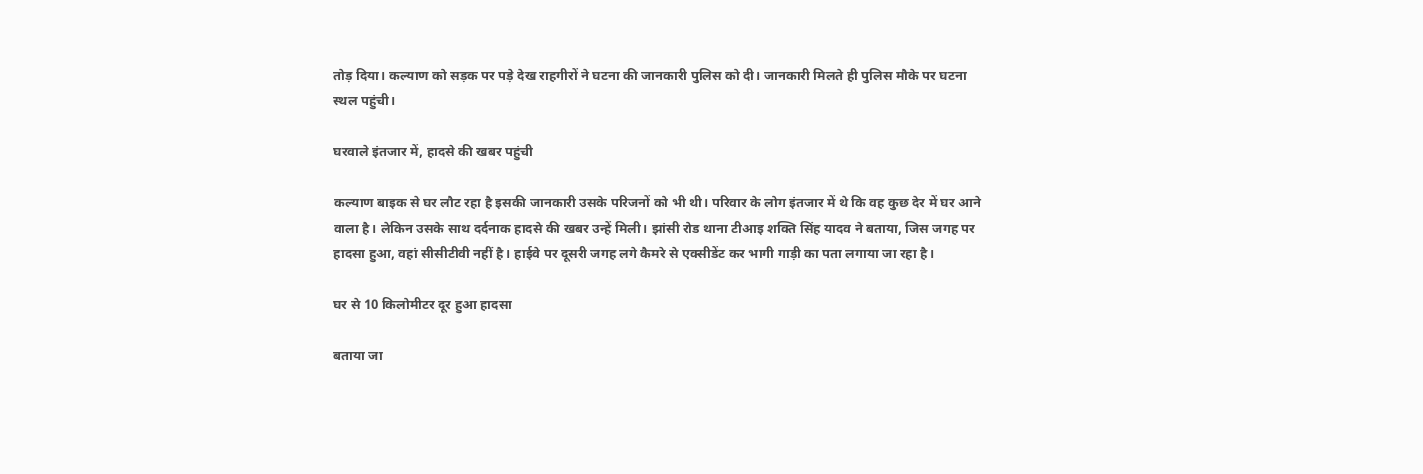तोड़ दिया। कल्याण को सड़क पर पड़े देख राहगीरों ने घटना की जानकारी पुलिस को दी। जानकारी मिलते ही पुलिस मौके पर घटना स्थल पहुंची।

घरवाले इंतजार में, हादसे की खबर पहुंची

कल्याण बाइक से घर लौट रहा है इसकी जानकारी उसके परिजनों को भी थी। परिवार के लोग इंतजार में थे कि वह कुछ देर में घर आने वाला है। लेकिन उसके साथ दर्दनाक हादसे की खबर उन्हें मिली। झांसी रोड थाना टीआइ शक्ति सिंह यादव ने बताया, जिस जगह पर हादसा हुआ, वहां सीसीटीवी नहीं है। हाईवे पर दूसरी जगह लगे कैमरे से एक्सीडेंट कर भागी गाड़ी का पता लगाया जा रहा है।

घर से 10 किलोमीटर दूर हुआ हादसा

बताया जा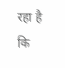रहा है कि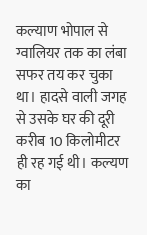कल्याण भोपाल से ग्वालियर तक का लंबा सफर तय कर चुका था। हादसे वाली जगह से उसके घर की दूरी करीब 10 किलोमीटर ही रह गई थी। कल्यण का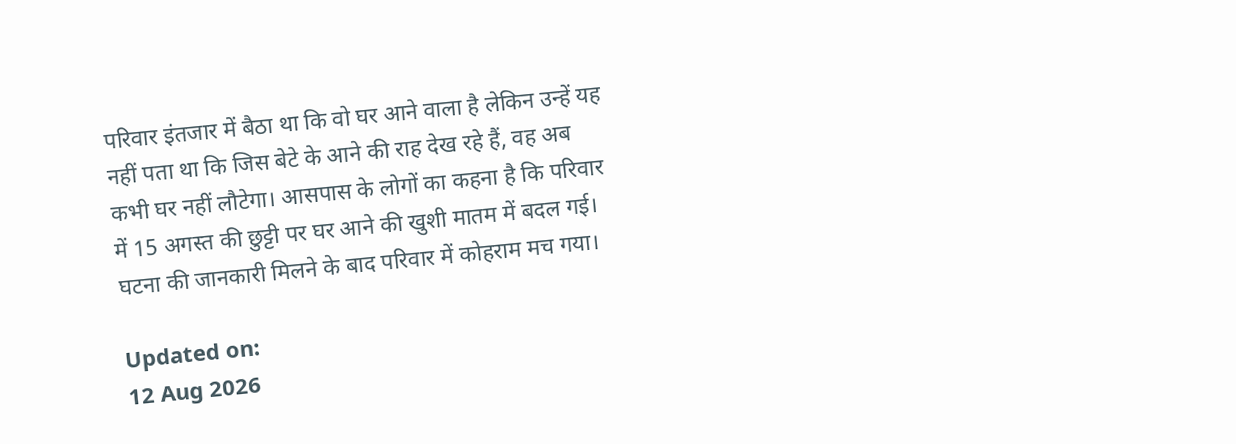परिवार इंतजार में बैठा था कि वो घर आने वाला है लेकिन उन्हें यह नहीं पता था कि जिस बेटे के आने की राह देख रहे हैं, वह अब कभी घर नहीं लौटेगा। आसपास के लोगों का कहना है कि परिवार में 15 अगस्त की छुट्टी पर घर आने की खुशी मातम में बदल गई। घटना की जानकारी मिलने के बाद परिवार में कोहराम मच गया।

Updated on:
12 Aug 2026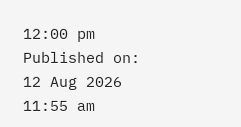12:00 pm
Published on:
12 Aug 2026 11:55 am